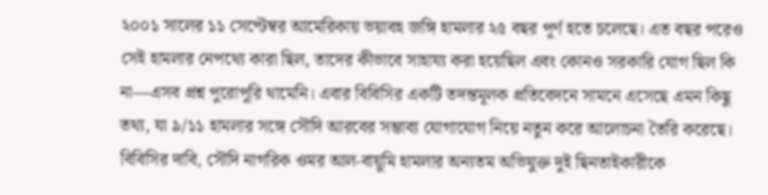২০০১ সালের ১১ সেপ্টেম্বর আমেরিকায় ভয়াবহ জঙ্গি হামলার ২৫ বছর পূর্ণ হতে চলেছে। এত বছর পরেও সেই হামলার নেপথ্যে কারা ছিল, তাদের কীভাবে সাহায্য করা হয়েছিল এবং কোনও সরকারি যোগ ছিল কি না—এসব প্রশ্ন পুরোপুরি থামেনি। এবার বিবিসির একটি তদন্তমূলক প্রতিবেদনে সামনে এসেছে এমন কিছু তথ্য, যা ৯/১১ হামলার সঙ্গে সৌদি আরবের সম্ভাব্য যোগাযোগ নিয়ে নতুন করে আলোচনা তৈরি করেছে।
বিবিসির দাবি, সৌদি নাগরিক ওমর আল-বায়ুমি হামলার অন্যতম অভিযুক্ত দুই ছিনতাইকারীকে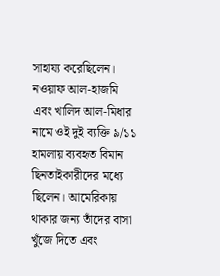সাহায্য করেছিলেন। নওয়াফ আল-হাজমি এবং খালিদ আল-মিধার নামে ওই দুই ব্যক্তি ৯/১১ হামলায় ব্যবহৃত বিমান ছিনতাইকারীদের মধ্যে ছিলেন। আমেরিকায় থাকার জন্য তাঁদের বাসা খুঁজে দিতে এবং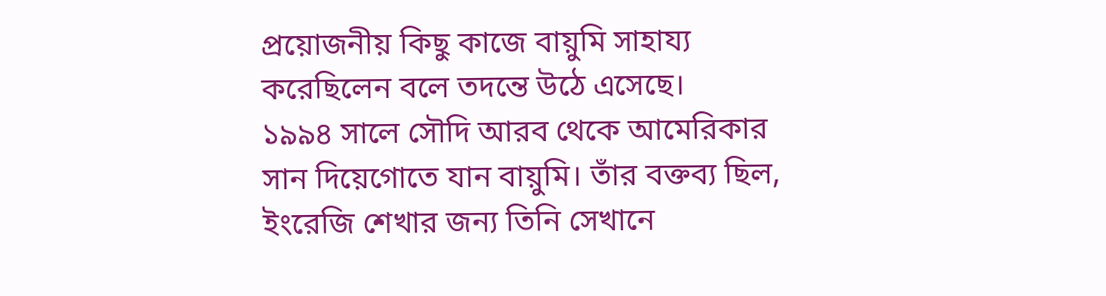প্রয়োজনীয় কিছু কাজে বায়ুমি সাহায্য করেছিলেন বলে তদন্তে উঠে এসেছে।
১৯৯৪ সালে সৌদি আরব থেকে আমেরিকার সান দিয়েগোতে যান বায়ুমি। তাঁর বক্তব্য ছিল, ইংরেজি শেখার জন্য তিনি সেখানে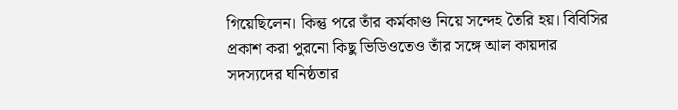গিয়েছিলেন। কিন্তু পরে তাঁর কর্মকাণ্ড নিয়ে সন্দেহ তৈরি হয়। বিবিসির প্রকাশ করা পুরনো কিছু ভিডিওতেও তাঁর সঙ্গে আল কায়দার সদস্যদের ঘনিষ্ঠতার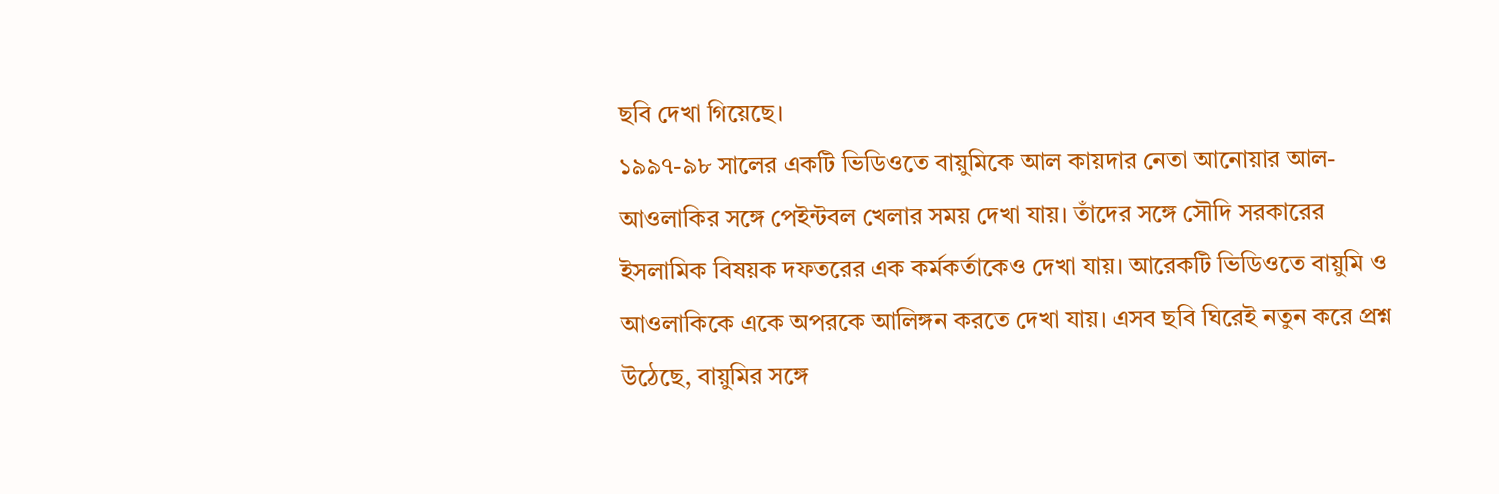ছবি দেখা গিয়েছে।
১৯৯৭-৯৮ সালের একটি ভিডিওতে বায়ুমিকে আল কায়দার নেতা আনোয়ার আল-আওলাকির সঙ্গে পেইন্টবল খেলার সময় দেখা যায়। তাঁদের সঙ্গে সৌদি সরকারের ইসলামিক বিষয়ক দফতরের এক কর্মকর্তাকেও দেখা যায়। আরেকটি ভিডিওতে বায়ুমি ও আওলাকিকে একে অপরকে আলিঙ্গন করতে দেখা যায়। এসব ছবি ঘিরেই নতুন করে প্রশ্ন উঠেছে, বায়ুমির সঙ্গে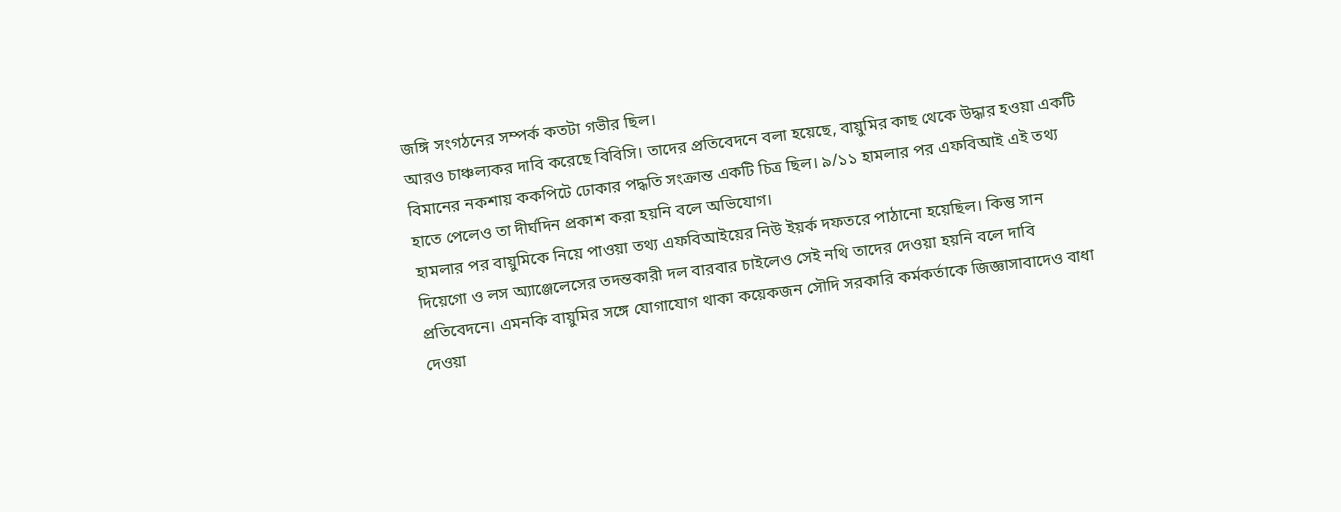জঙ্গি সংগঠনের সম্পর্ক কতটা গভীর ছিল।
আরও চাঞ্চল্যকর দাবি করেছে বিবিসি। তাদের প্রতিবেদনে বলা হয়েছে, বায়ুমির কাছ থেকে উদ্ধার হওয়া একটি বিমানের নকশায় ককপিটে ঢোকার পদ্ধতি সংক্রান্ত একটি চিত্র ছিল। ৯/১১ হামলার পর এফবিআই এই তথ্য হাতে পেলেও তা দীর্ঘদিন প্রকাশ করা হয়নি বলে অভিযোগ।
হামলার পর বায়ুমিকে নিয়ে পাওয়া তথ্য এফবিআইয়ের নিউ ইয়র্ক দফতরে পাঠানো হয়েছিল। কিন্তু সান দিয়েগো ও লস অ্যাঞ্জেলেসের তদন্তকারী দল বারবার চাইলেও সেই নথি তাদের দেওয়া হয়নি বলে দাবি প্রতিবেদনে। এমনকি বায়ুমির সঙ্গে যোগাযোগ থাকা কয়েকজন সৌদি সরকারি কর্মকর্তাকে জিজ্ঞাসাবাদেও বাধা দেওয়া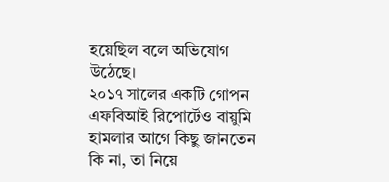হয়েছিল বলে অভিযোগ উঠেছে।
২০১৭ সালের একটি গোপন এফবিআই রিপোর্টেও বায়ুমি হামলার আগে কিছু জানতেন কি না, তা নিয়ে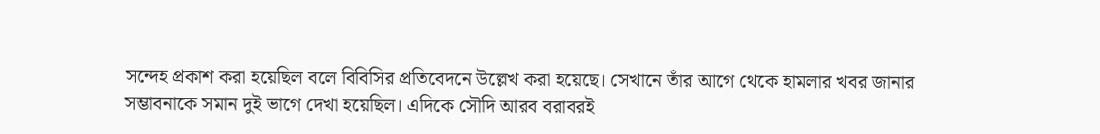সন্দেহ প্রকাশ করা হয়েছিল বলে বিবিসির প্রতিবেদনে উল্লেখ করা হয়েছে। সেখানে তাঁর আগে থেকে হামলার খবর জানার সম্ভাবনাকে সমান দুই ভাগে দেখা হয়েছিল। এদিকে সৌদি আরব বরাবরই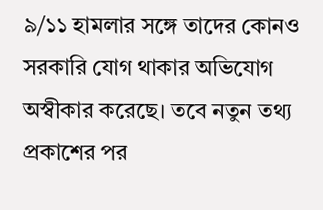৯/১১ হামলার সঙ্গে তাদের কোনও সরকারি যোগ থাকার অভিযোগ অস্বীকার করেছে। তবে নতুন তথ্য প্রকাশের পর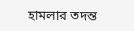হামলার তদন্ত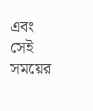এবং সেই সময়ের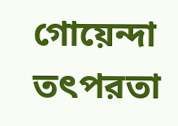গোয়েন্দা তৎপরতা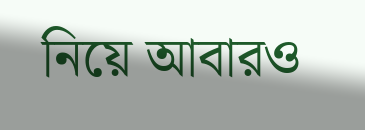নিয়ে আবারও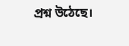প্রশ্ন উঠেছে।